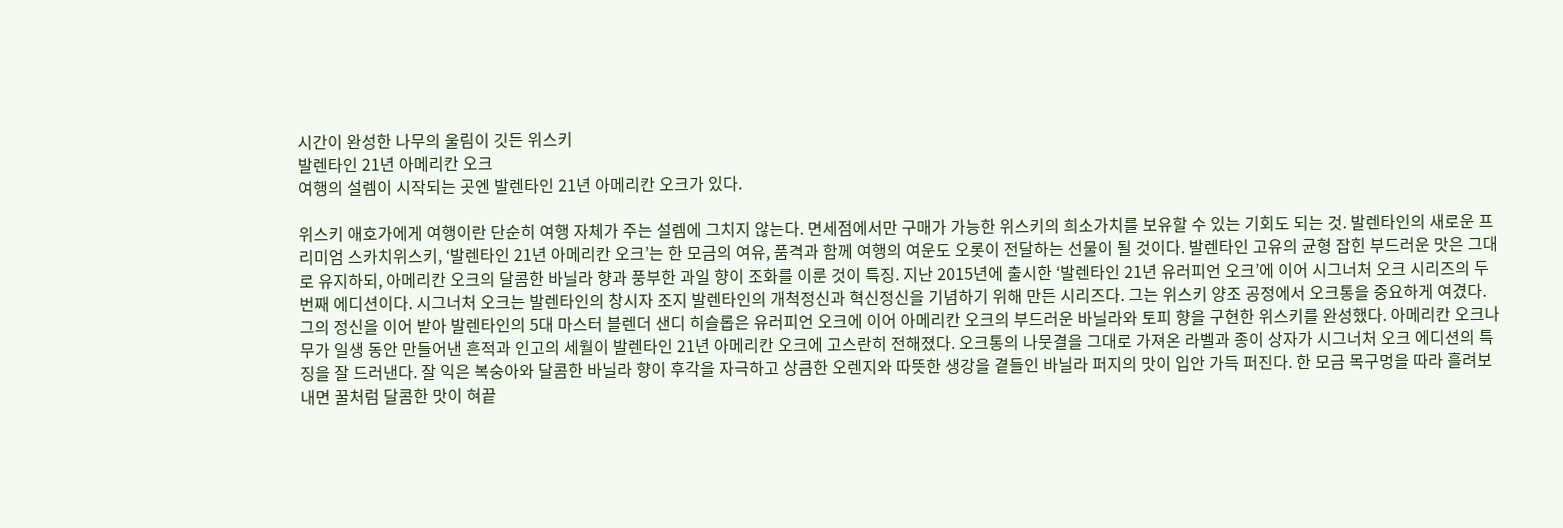시간이 완성한 나무의 울림이 깃든 위스키
발렌타인 21년 아메리칸 오크
여행의 설렘이 시작되는 곳엔 발렌타인 21년 아메리칸 오크가 있다.

위스키 애호가에게 여행이란 단순히 여행 자체가 주는 설렘에 그치지 않는다. 면세점에서만 구매가 가능한 위스키의 희소가치를 보유할 수 있는 기회도 되는 것. 발렌타인의 새로운 프리미엄 스카치위스키, ‘발렌타인 21년 아메리칸 오크’는 한 모금의 여유, 품격과 함께 여행의 여운도 오롯이 전달하는 선물이 될 것이다. 발렌타인 고유의 균형 잡힌 부드러운 맛은 그대로 유지하되, 아메리칸 오크의 달콤한 바닐라 향과 풍부한 과일 향이 조화를 이룬 것이 특징. 지난 2015년에 출시한 ‘발렌타인 21년 유러피언 오크’에 이어 시그너처 오크 시리즈의 두 번째 에디션이다. 시그너처 오크는 발렌타인의 창시자 조지 발렌타인의 개척정신과 혁신정신을 기념하기 위해 만든 시리즈다. 그는 위스키 양조 공정에서 오크통을 중요하게 여겼다. 그의 정신을 이어 받아 발렌타인의 5대 마스터 블렌더 샌디 히슬롭은 유러피언 오크에 이어 아메리칸 오크의 부드러운 바닐라와 토피 향을 구현한 위스키를 완성했다. 아메리칸 오크나무가 일생 동안 만들어낸 흔적과 인고의 세월이 발렌타인 21년 아메리칸 오크에 고스란히 전해졌다. 오크통의 나뭇결을 그대로 가져온 라벨과 종이 상자가 시그너처 오크 에디션의 특징을 잘 드러낸다. 잘 익은 복숭아와 달콤한 바닐라 향이 후각을 자극하고 상큼한 오렌지와 따뜻한 생강을 곁들인 바닐라 퍼지의 맛이 입안 가득 퍼진다. 한 모금 목구멍을 따라 흘려보내면 꿀처럼 달콤한 맛이 혀끝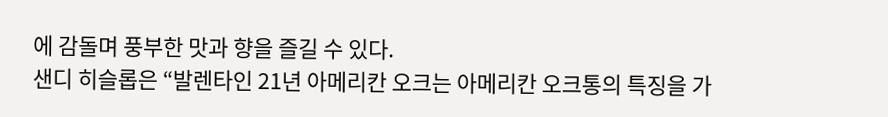에 감돌며 풍부한 맛과 향을 즐길 수 있다.
샌디 히슬롭은 “발렌타인 21년 아메리칸 오크는 아메리칸 오크통의 특징을 가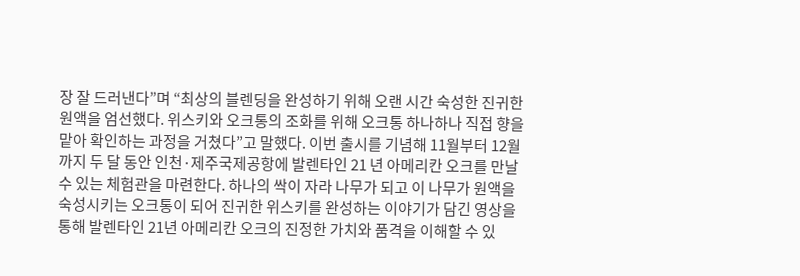장 잘 드러낸다”며 “최상의 블렌딩을 완성하기 위해 오랜 시간 숙성한 진귀한 원액을 엄선했다. 위스키와 오크통의 조화를 위해 오크통 하나하나 직접 향을 맡아 확인하는 과정을 거쳤다”고 말했다. 이번 출시를 기념해 11월부터 12월까지 두 달 동안 인천·제주국제공항에 발렌타인 21 년 아메리칸 오크를 만날 수 있는 체험관을 마련한다. 하나의 싹이 자라 나무가 되고 이 나무가 원액을 숙성시키는 오크통이 되어 진귀한 위스키를 완성하는 이야기가 담긴 영상을 통해 발렌타인 21년 아메리칸 오크의 진정한 가치와 품격을 이해할 수 있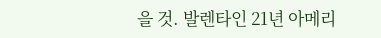을 것. 발렌타인 21년 아메리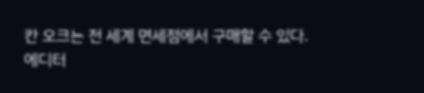칸 오크는 전 세계 면세점에서 구매할 수 있다.
에디터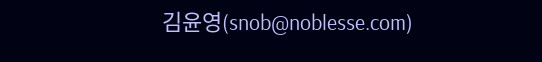김윤영(snob@noblesse.com)